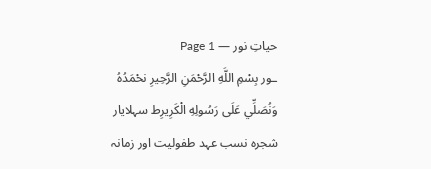حیاتِ نور — Page 1
ـور بِسْمِ اللَّهِ الرَّحْمَنِ الرَّحِيرِ نحْمَدُهُ وَنُصَلِّي عَلَى رَسُولِهِ الْكَرِيرِط سہلایار شجرہ نسب عہد طفولیت اور زمانہ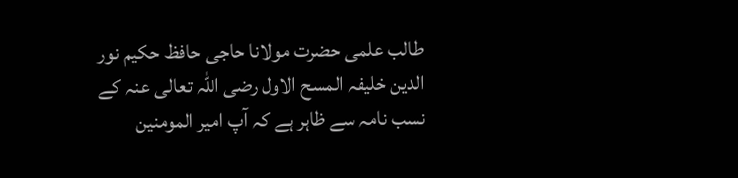طالب علمی حضرت مولانا حاجی حافظ حکیم نور الدین خلیفہ المسح الاول رضی اللہ تعالی عنہ کے نسب نامہ سے ظاہر ہے کہ آپ امیر المومنین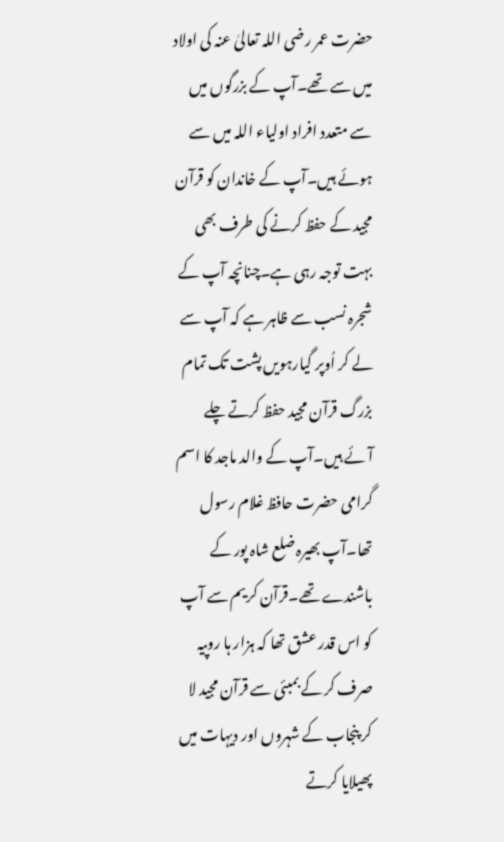حضرت عمر رضی اللہ تعالیٰ عنہ کی اولاد میں سے تھے۔آپ کے بزرگوں میں سے متعدد افراد اولیاء اللہ میں سے ہوئے ہیں۔آپ کے خاندان کو قرآن مجید کے حفظ کرنے کی طرف بھی بہت توجہ رہی ہے۔چنانچہ آپ کے شجرہ نسب سے ظاہر ہے کہ آپ سے لے کر اُوپر گیارہویں پشت تک تمام بزرگ قرآن مجید حفظ کرتے چلے آئے ہیں۔آپ کے والد ماجد کا اسم گرامی حضرت حافظ غلام رسول تھا۔آپ بھیرہ ضلع شاہ پور کے باشندے تھے۔قرآن کریم سے آپ کو اس قدر عشق تھا کہ ہزار ہا روپیہ صرف کر کے بمبئی سے قرآن مجید لا کر پنجاب کے شہروں اور دیہات میں پھیلایا کرتے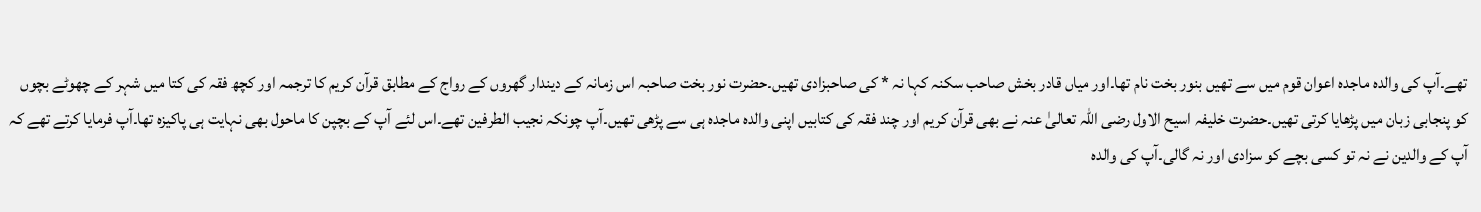تھے۔آپ کی والدہ ماجدہ اعوان قوم میں سے تھیں بنور بخت نام تھا۔اور میاں قادر بخش صاحب سکنہ کہا نہ * کی صاحبزادی تھیں۔حضرت نور بخت صاحبہ اس زمانہ کے دیندار گھروں کے رواج کے مطابق قرآن کریم کا ترجمہ اور کچھ فقہ کی کتا میں شہر کے چھوٹے بچوں کو پنجابی زبان میں پڑھایا کرتی تھیں۔حضرت خلیفہ اسیح الاول رضی اللہ تعالیٰ عنہ نے بھی قرآن کریم اور چند فقہ کی کتابیں اپنی والدہ ماجدہ ہی سے پڑھی تھیں۔آپ چونکہ نجیب الطرفین تھے۔اس لئے آپ کے بچپن کا ماحول بھی نہایت ہی پاکیزہ تھا۔آپ فرمایا کرتے تھے کہ آپ کے والدین نے نہ تو کسی بچے کو سزادی اور نہ گالی۔آپ کی والدہ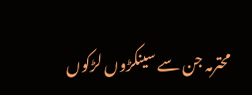محترمہ جن سے سینکڑوں لڑکوں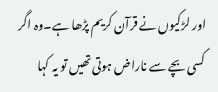اور لڑکیوں نے قرآن کریم پڑھا ہے۔وہ اگر کسی بچے سے ناراض ہوتی تھیں تو یہ کہا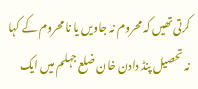کرتی تھیں کہ محروم نہ جاویں یا نا محروم کے کہا نہ تحصیل پنڈ دادن خان ضلع جہلم میں ایک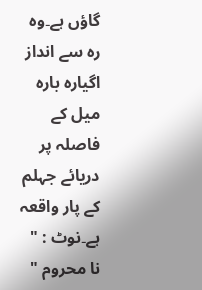گاؤں ہے۔وہ رہ سے انداز اگیارہ بارہ میل کے فاصلہ پر دریائے جہلم کے پار واقعہ ہے۔نوٹ : " نا محروم "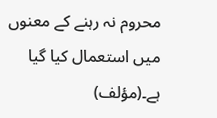محروم نہ رہنے کے معنوں میں استعمال کیا گیا ہے۔(مؤلف)